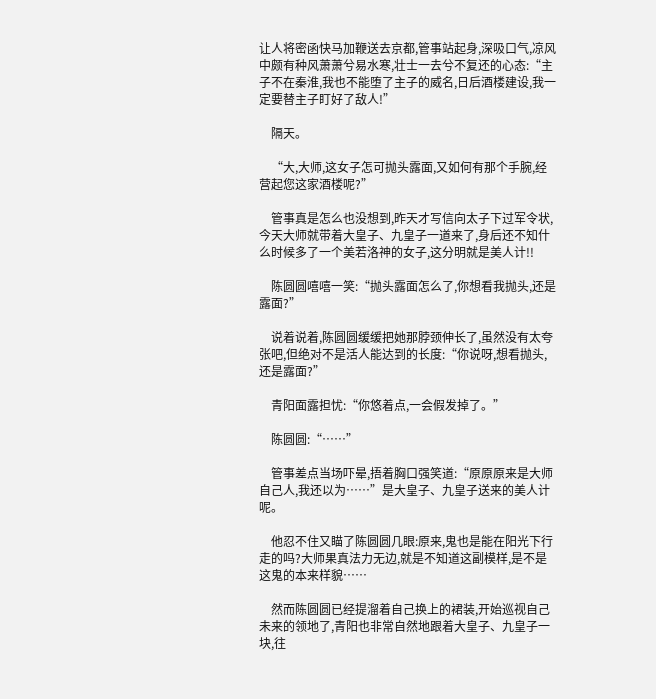让人将密函快马加鞭送去京都,管事站起身,深吸口气,凉风中颇有种风萧萧兮易水寒,壮士一去兮不复还的心态:“主子不在秦淮,我也不能堕了主子的威名,日后酒楼建设,我一定要替主子盯好了敌人!”

    隔天。

    “大,大师,这女子怎可抛头露面,又如何有那个手腕,经营起您这家酒楼呢?”

    管事真是怎么也没想到,昨天才写信向太子下过军令状,今天大师就带着大皇子、九皇子一道来了,身后还不知什么时候多了一个美若洛神的女子,这分明就是美人计!!

    陈圆圆嘻嘻一笑:“抛头露面怎么了,你想看我抛头,还是露面?”

    说着说着,陈圆圆缓缓把她那脖颈伸长了,虽然没有太夸张吧,但绝对不是活人能达到的长度:“你说呀,想看抛头,还是露面?”

    青阳面露担忧:“你悠着点,一会假发掉了。”

    陈圆圆:“……”

    管事差点当场吓晕,捂着胸口强笑道:“原原原来是大师自己人,我还以为……”是大皇子、九皇子送来的美人计呢。

    他忍不住又瞄了陈圆圆几眼:原来,鬼也是能在阳光下行走的吗?大师果真法力无边,就是不知道这副模样,是不是这鬼的本来样貌……

    然而陈圆圆已经提溜着自己换上的裙装,开始巡视自己未来的领地了,青阳也非常自然地跟着大皇子、九皇子一块,往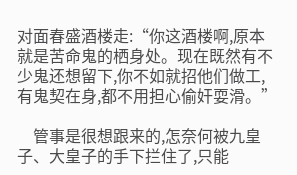对面春盛酒楼走:“你这酒楼啊,原本就是苦命鬼的栖身处。现在既然有不少鬼还想留下,你不如就招他们做工,有鬼契在身,都不用担心偷奸耍滑。”

    管事是很想跟来的,怎奈何被九皇子、大皇子的手下拦住了,只能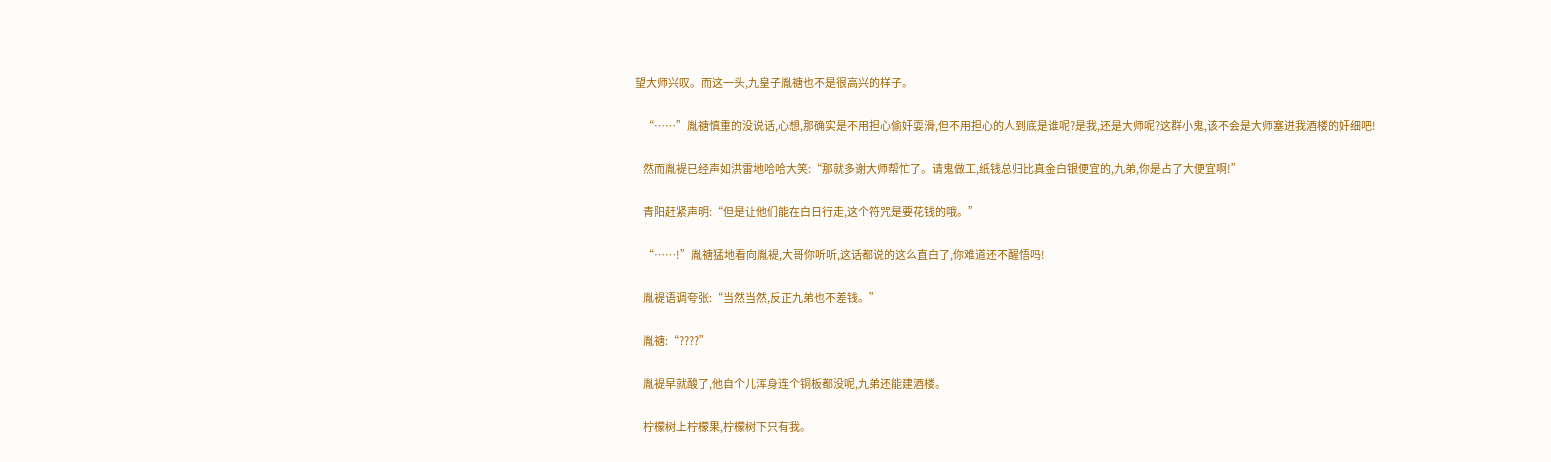望大师兴叹。而这一头,九皇子胤禟也不是很高兴的样子。

    “……”胤禟慎重的没说话,心想,那确实是不用担心偷奸耍滑,但不用担心的人到底是谁呢?是我,还是大师呢?这群小鬼,该不会是大师塞进我酒楼的奸细吧!

    然而胤褆已经声如洪雷地哈哈大笑:“那就多谢大师帮忙了。请鬼做工,纸钱总归比真金白银便宜的,九弟,你是占了大便宜啊!”

    青阳赶紧声明:“但是让他们能在白日行走,这个符咒是要花钱的哦。”

    “……!”胤禟猛地看向胤褆,大哥你听听,这话都说的这么直白了,你难道还不醒悟吗!

    胤褆语调夸张:“当然当然,反正九弟也不差钱。”

    胤禟:“????”

    胤褆早就酸了,他自个儿浑身连个铜板都没呢,九弟还能建酒楼。

    柠檬树上柠檬果,柠檬树下只有我。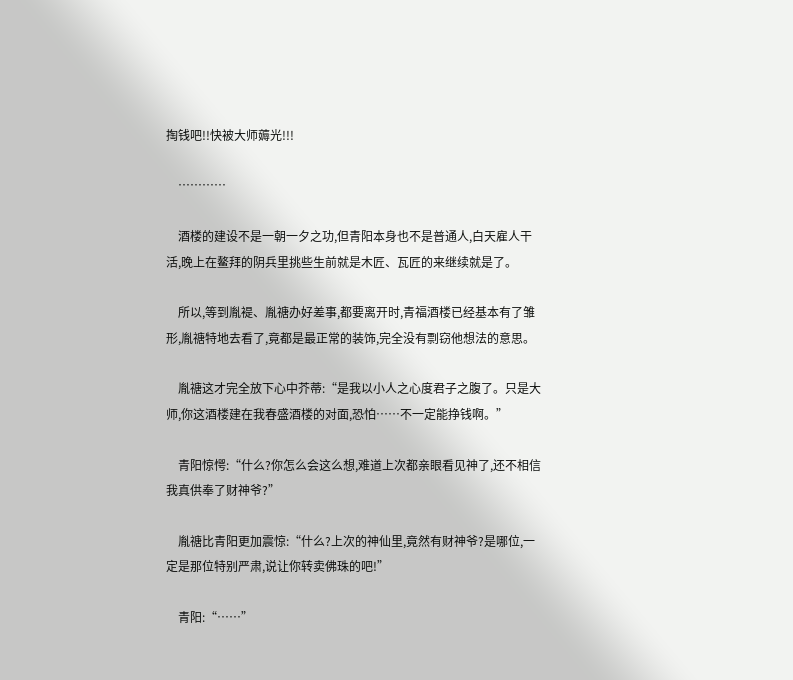掏钱吧!!快被大师薅光!!!

    …………

    酒楼的建设不是一朝一夕之功,但青阳本身也不是普通人,白天雇人干活,晚上在鳌拜的阴兵里挑些生前就是木匠、瓦匠的来继续就是了。

    所以,等到胤褆、胤禟办好差事,都要离开时,青福酒楼已经基本有了雏形,胤禟特地去看了,竟都是最正常的装饰,完全没有剽窃他想法的意思。

    胤禟这才完全放下心中芥蒂:“是我以小人之心度君子之腹了。只是大师,你这酒楼建在我春盛酒楼的对面,恐怕……不一定能挣钱啊。”

    青阳惊愕:“什么?你怎么会这么想,难道上次都亲眼看见神了,还不相信我真供奉了财神爷?”

    胤禟比青阳更加震惊:“什么?上次的神仙里,竟然有财神爷?是哪位,一定是那位特别严肃,说让你转卖佛珠的吧!”

    青阳:“……”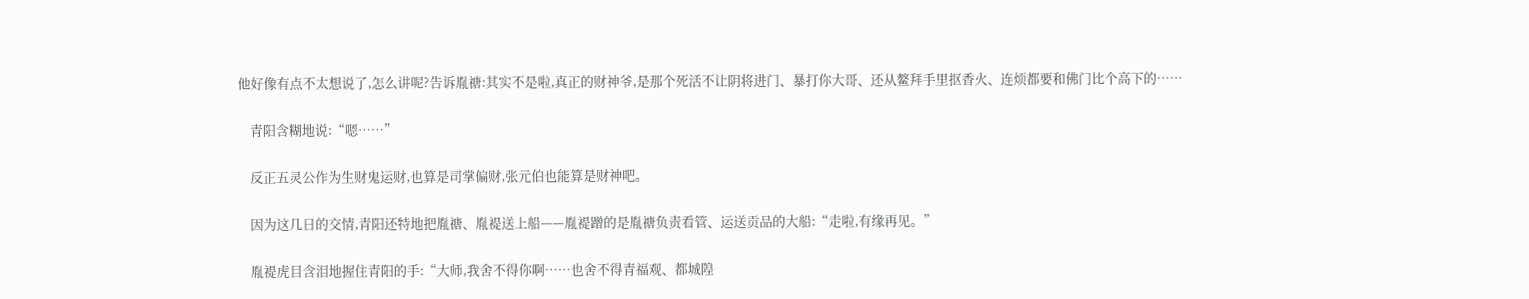他好像有点不太想说了,怎么讲呢?告诉胤禟:其实不是啦,真正的财神爷,是那个死活不让阴将进门、暴打你大哥、还从鳌拜手里抠香火、连烦都要和佛门比个高下的……

    青阳含糊地说:“嗯……”

    反正五灵公作为生财鬼运财,也算是司掌偏财,张元伯也能算是财神吧。

    因为这几日的交情,青阳还特地把胤禟、胤褆送上船——胤褆蹭的是胤禟负责看管、运送贡品的大船:“走啦,有缘再见。”

    胤褆虎目含泪地握住青阳的手:“大师,我舍不得你啊……也舍不得青福观、都城隍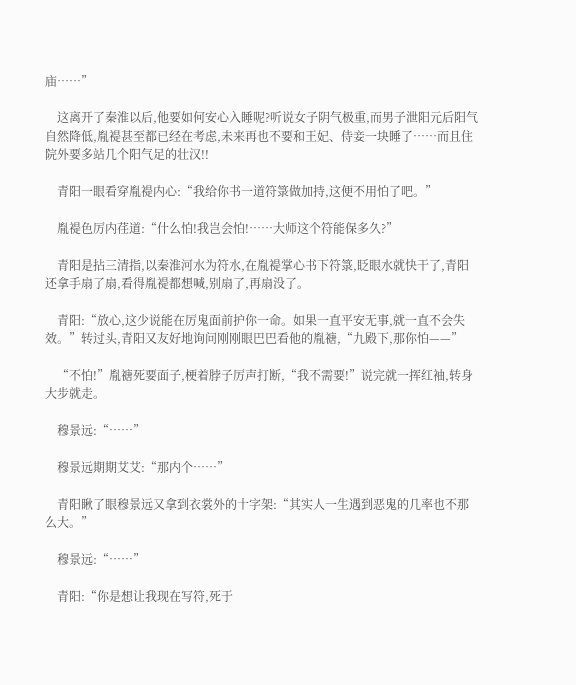庙……”

    这离开了秦淮以后,他要如何安心入睡呢?听说女子阴气极重,而男子泄阳元后阳气自然降低,胤褆甚至都已经在考虑,未来再也不要和王妃、侍妾一块睡了……而且住院外要多站几个阳气足的壮汉!!

    青阳一眼看穿胤褆内心:“我给你书一道符箓做加持,这便不用怕了吧。”

    胤褆色厉内荏道:“什么怕!我岂会怕!……大师这个符能保多久?”

    青阳是拈三清指,以秦淮河水为符水,在胤褆掌心书下符箓,眨眼水就快干了,青阳还拿手扇了扇,看得胤褆都想喊,别扇了,再扇没了。

    青阳:“放心,这少说能在厉鬼面前护你一命。如果一直平安无事,就一直不会失效。”转过头,青阳又友好地询问刚刚眼巴巴看他的胤禟,“九殿下,那你怕——”

    “不怕!”胤禟死要面子,梗着脖子厉声打断,“我不需要!”说完就一挥红袖,转身大步就走。

    穆景远:“……”

    穆景远期期艾艾:“那内个……”

    青阳瞅了眼穆景远又拿到衣裳外的十字架:“其实人一生遇到恶鬼的几率也不那么大。”

    穆景远:“……”

    青阳:“你是想让我现在写符,死于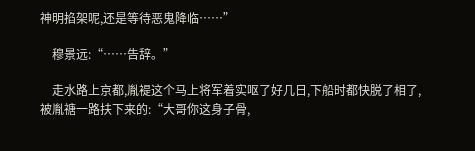神明掐架呢,还是等待恶鬼降临……”

    穆景远:“……告辞。”

    走水路上京都,胤褆这个马上将军着实呕了好几日,下船时都快脱了相了,被胤禟一路扶下来的:“大哥你这身子骨,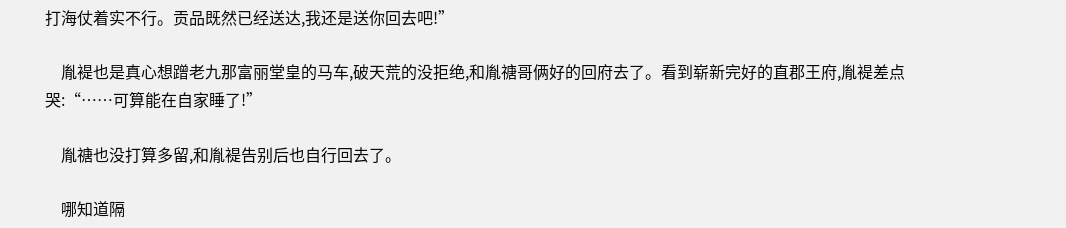打海仗着实不行。贡品既然已经送达,我还是送你回去吧!”

    胤褆也是真心想蹭老九那富丽堂皇的马车,破天荒的没拒绝,和胤禟哥俩好的回府去了。看到崭新完好的直郡王府,胤褆差点哭:“……可算能在自家睡了!”

    胤禟也没打算多留,和胤褆告别后也自行回去了。

    哪知道隔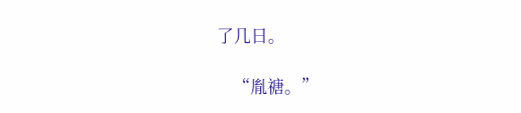了几日。

    “胤禟。”